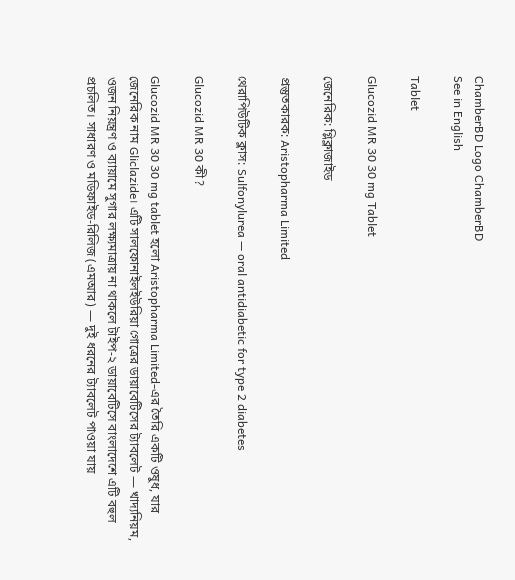ChamberBD Logo ChamberBD
See in English

Tablet

Glucozid MR 30 30 mg Tablet

জেনেরিক: গ্লিক্লাজাইড

প্রস্তুতকারক: Aristopharma Limited

থেরাপিউটিক ক্লাস: Sulfonylurea — oral antidiabetic for type 2 diabetes

Glucozid MR 30 কী?

Glucozid MR 30 30 mg tablet হলো Aristopharma Limited-এর তৈরি একটি ওষুধ, যার জেনেরিক নাম Gliclazide। এটি সালফোনাইলইউরিয়া গোত্রের ডায়াবেটিসের ট্যাবলেট — খাদ্যনিয়ম, ওজন নিয়ন্ত্রণ ও ব্যায়ামে সুগার লক্ষ্যমাত্রায় না থাকলে টাইপ-২ ডায়াবেটিসে বাংলাদেশে এটি বহুল প্রচলিত। সাধারণ ও মডিফাইড-রিলিজ (এমআর) — দুই ধরনের ট্যাবলেট পাওয়া যায়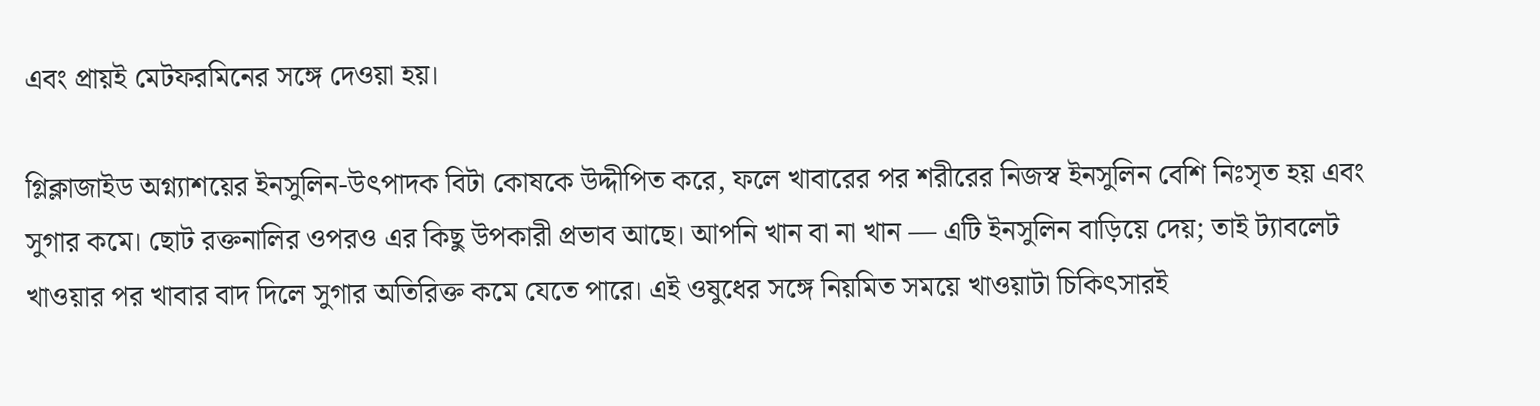এবং প্রায়ই মেটফরমিনের সঙ্গে দেওয়া হয়।

গ্লিক্লাজাইড অগ্ন্যাশয়ের ইনসুলিন-উৎপাদক বিটা কোষকে উদ্দীপিত করে, ফলে খাবারের পর শরীরের নিজস্ব ইনসুলিন বেশি নিঃসৃত হয় এবং সুগার কমে। ছোট রক্তনালির ওপরও এর কিছু উপকারী প্রভাব আছে। আপনি খান বা না খান — এটি ইনসুলিন বাড়িয়ে দেয়; তাই ট্যাবলেট খাওয়ার পর খাবার বাদ দিলে সুগার অতিরিক্ত কমে যেতে পারে। এই ওষুধের সঙ্গে নিয়মিত সময়ে খাওয়াটা চিকিৎসারই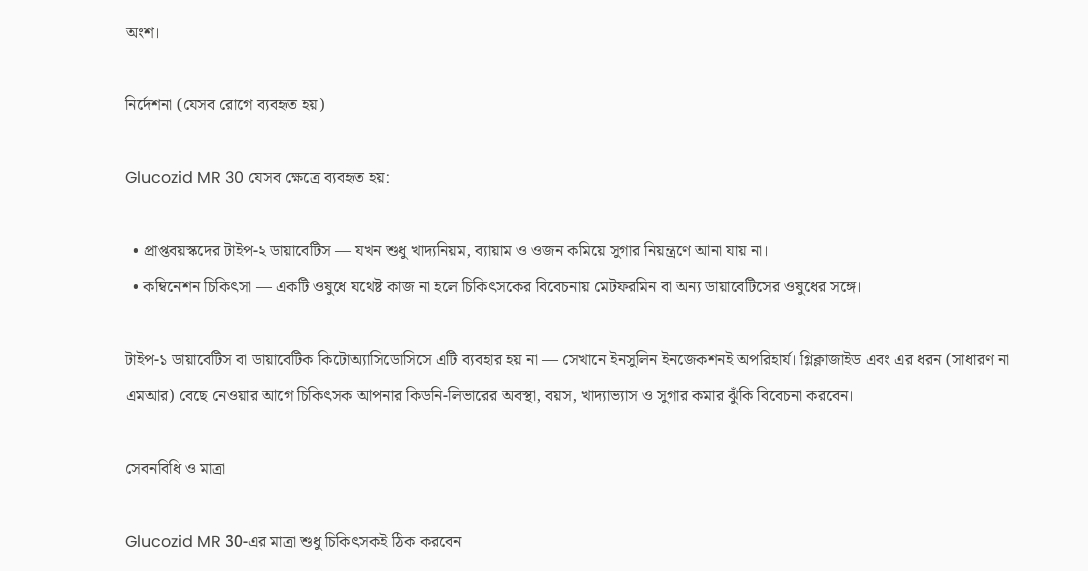অংশ।

নির্দেশনা (যেসব রোগে ব্যবহৃত হয়)

Glucozid MR 30 যেসব ক্ষেত্রে ব্যবহৃত হয়:

  • প্রাপ্তবয়স্কদের টাইপ-২ ডায়াবেটিস — যখন শুধু খাদ্যনিয়ম, ব্যায়াম ও ওজন কমিয়ে সুগার নিয়ন্ত্রণে আনা যায় না।
  • কম্বিনেশন চিকিৎসা — একটি ওষুধে যথেষ্ট কাজ না হলে চিকিৎসকের বিবেচনায় মেটফরমিন বা অন্য ডায়াবেটিসের ওষুধের সঙ্গে।

টাইপ-১ ডায়াবেটিস বা ডায়াবেটিক কিটোঅ্যাসিডোসিসে এটি ব্যবহার হয় না — সেখানে ইনসুলিন ইনজেকশনই অপরিহার্য। গ্লিক্লাজাইড এবং এর ধরন (সাধারণ না এমআর) বেছে নেওয়ার আগে চিকিৎসক আপনার কিডনি-লিভারের অবস্থা, বয়স, খাদ্যাভ্যাস ও সুগার কমার ঝুঁকি বিবেচনা করবেন।

সেবনবিধি ও মাত্রা

Glucozid MR 30-এর মাত্রা শুধু চিকিৎসকই ঠিক করবেন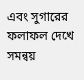এবং সুগারের ফলাফল দেখে সমন্বয়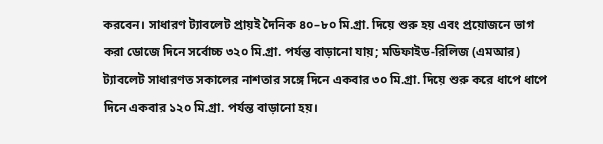করবেন। সাধারণ ট্যাবলেট প্রায়ই দৈনিক ৪০–৮০ মি.গ্রা. দিয়ে শুরু হয় এবং প্রয়োজনে ভাগ করা ডোজে দিনে সর্বোচ্চ ৩২০ মি.গ্রা. পর্যন্ত বাড়ানো যায়; মডিফাইড-রিলিজ (এমআর) ট্যাবলেট সাধারণত সকালের নাশতার সঙ্গে দিনে একবার ৩০ মি.গ্রা. দিয়ে শুরু করে ধাপে ধাপে দিনে একবার ১২০ মি.গ্রা. পর্যন্ত বাড়ানো হয়।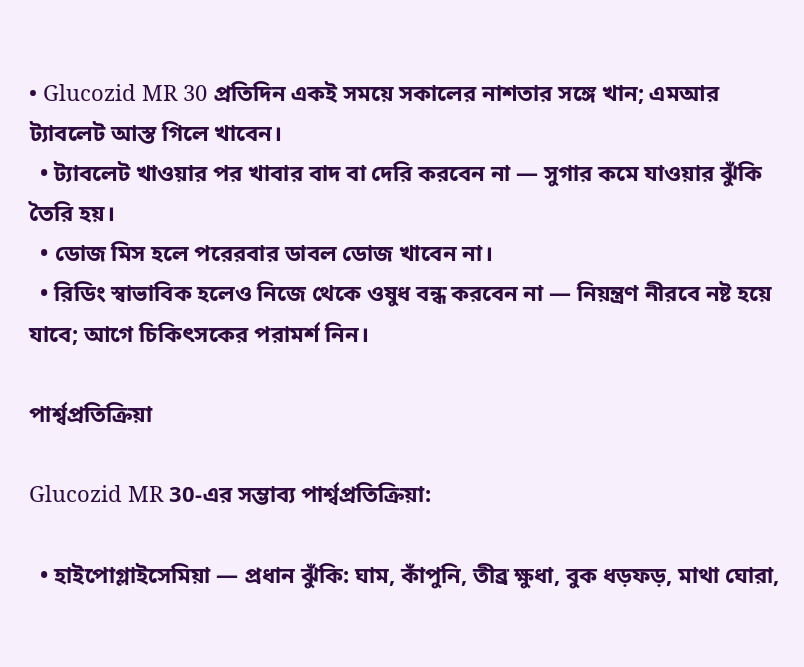• Glucozid MR 30 প্রতিদিন একই সময়ে সকালের নাশতার সঙ্গে খান; এমআর ট্যাবলেট আস্ত গিলে খাবেন।
  • ট্যাবলেট খাওয়ার পর খাবার বাদ বা দেরি করবেন না — সুগার কমে যাওয়ার ঝুঁকি তৈরি হয়।
  • ডোজ মিস হলে পরেরবার ডাবল ডোজ খাবেন না।
  • রিডিং স্বাভাবিক হলেও নিজে থেকে ওষুধ বন্ধ করবেন না — নিয়ন্ত্রণ নীরবে নষ্ট হয়ে যাবে; আগে চিকিৎসকের পরামর্শ নিন।

পার্শ্বপ্রতিক্রিয়া

Glucozid MR 30-এর সম্ভাব্য পার্শ্বপ্রতিক্রিয়া:

  • হাইপোগ্লাইসেমিয়া — প্রধান ঝুঁকি: ঘাম, কাঁপুনি, তীব্র ক্ষুধা, বুক ধড়ফড়, মাথা ঘোরা,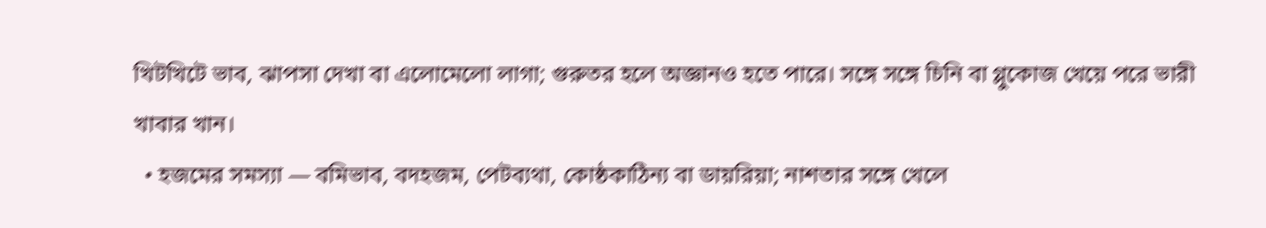খিটখিটে ভাব, ঝাপসা দেখা বা এলোমেলো লাগা; গুরুতর হলে অজ্ঞানও হতে পারে। সঙ্গে সঙ্গে চিনি বা গ্লুকোজ খেয়ে পরে ভারী খাবার খান।
  • হজমের সমস্যা — বমিভাব, বদহজম, পেটব্যথা, কোষ্ঠকাঠিন্য বা ডায়রিয়া; নাশতার সঙ্গে খেলে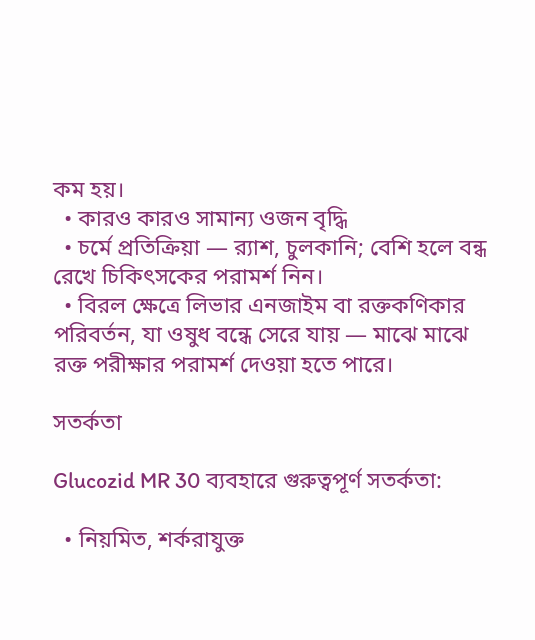কম হয়।
  • কারও কারও সামান্য ওজন বৃদ্ধি
  • চর্মে প্রতিক্রিয়া — র‍্যাশ, চুলকানি; বেশি হলে বন্ধ রেখে চিকিৎসকের পরামর্শ নিন।
  • বিরল ক্ষেত্রে লিভার এনজাইম বা রক্তকণিকার পরিবর্তন, যা ওষুধ বন্ধে সেরে যায় — মাঝে মাঝে রক্ত পরীক্ষার পরামর্শ দেওয়া হতে পারে।

সতর্কতা

Glucozid MR 30 ব্যবহারে গুরুত্বপূর্ণ সতর্কতা:

  • নিয়মিত, শর্করাযুক্ত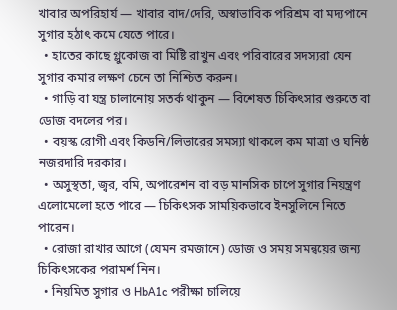খাবার অপরিহার্য — খাবার বাদ/দেরি, অস্বাভাবিক পরিশ্রম বা মদ্যপানে সুগার হঠাৎ কমে যেতে পারে।
  • হাতের কাছে গ্লুকোজ বা মিষ্টি রাখুন এবং পরিবারের সদস্যরা যেন সুগার কমার লক্ষণ চেনে তা নিশ্চিত করুন।
  • গাড়ি বা যন্ত্র চালানোয় সতর্ক থাকুন — বিশেষত চিকিৎসার শুরুতে বা ডোজ বদলের পর।
  • বয়স্ক রোগী এবং কিডনি/লিভারের সমস্যা থাকলে কম মাত্রা ও ঘনিষ্ঠ নজরদারি দরকার।
  • অসুস্থতা, জ্বর, বমি, অপারেশন বা বড় মানসিক চাপে সুগার নিয়ন্ত্রণ এলোমেলো হতে পারে — চিকিৎসক সাময়িকভাবে ইনসুলিনে নিতে পারেন।
  • রোজা রাখার আগে (যেমন রমজানে) ডোজ ও সময় সমন্বয়ের জন্য চিকিৎসকের পরামর্শ নিন।
  • নিয়মিত সুগার ও HbA1c পরীক্ষা চালিয়ে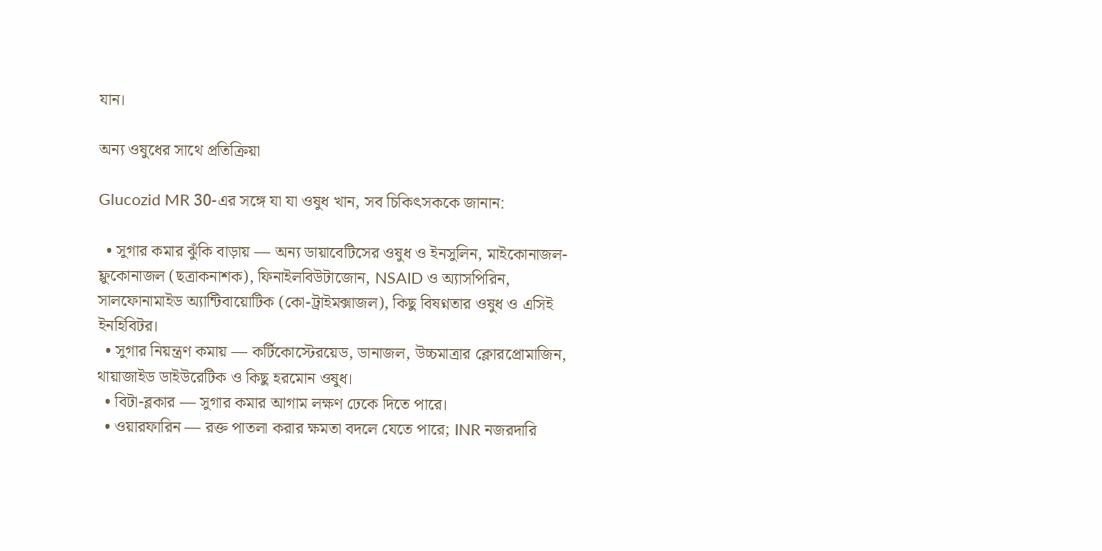যান।

অন্য ওষুধের সাথে প্রতিক্রিয়া

Glucozid MR 30-এর সঙ্গে যা যা ওষুধ খান, সব চিকিৎসককে জানান:

  • সুগার কমার ঝুঁকি বাড়ায় — অন্য ডায়াবেটিসের ওষুধ ও ইনসুলিন, মাইকোনাজল-ফ্লুকোনাজল (ছত্রাকনাশক), ফিনাইলবিউটাজোন, NSAID ও অ্যাসপিরিন, সালফোনামাইড অ্যান্টিবায়োটিক (কো-ট্রাইমক্সাজল), কিছু বিষণ্নতার ওষুধ ও এসিই ইনহিবিটর।
  • সুগার নিয়ন্ত্রণ কমায় — কর্টিকোস্টেরয়েড, ডানাজল, উচ্চমাত্রার ক্লোরপ্রোমাজিন, থায়াজাইড ডাইউরেটিক ও কিছু হরমোন ওষুধ।
  • বিটা-ব্লকার — সুগার কমার আগাম লক্ষণ ঢেকে দিতে পারে।
  • ওয়ারফারিন — রক্ত পাতলা করার ক্ষমতা বদলে যেতে পারে; INR নজরদারি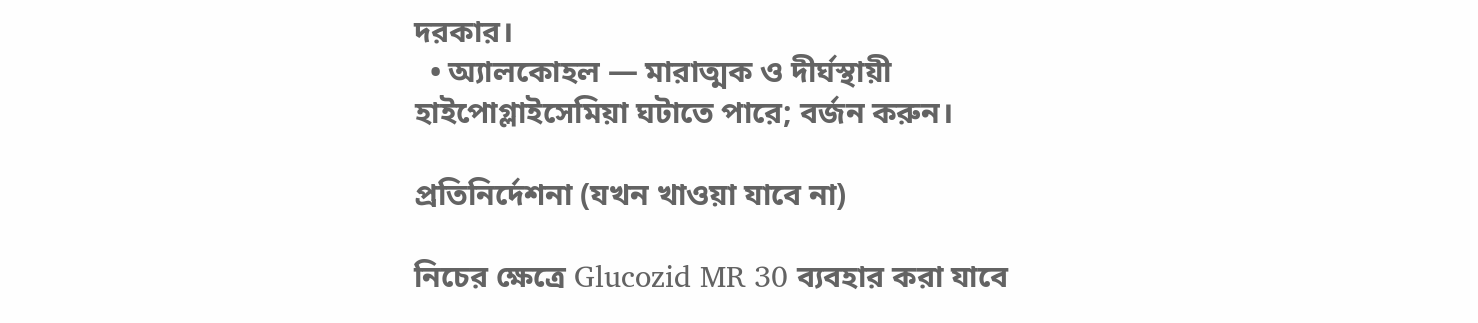দরকার।
  • অ্যালকোহল — মারাত্মক ও দীর্ঘস্থায়ী হাইপোগ্লাইসেমিয়া ঘটাতে পারে; বর্জন করুন।

প্রতিনির্দেশনা (যখন খাওয়া যাবে না)

নিচের ক্ষেত্রে Glucozid MR 30 ব্যবহার করা যাবে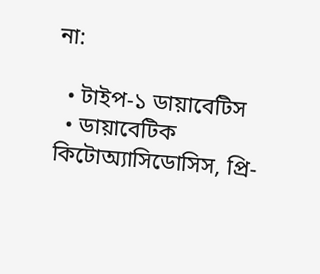না:

  • টাইপ-১ ডায়াবেটিস
  • ডায়াবেটিক কিটোঅ্যাসিডোসিস, প্রি-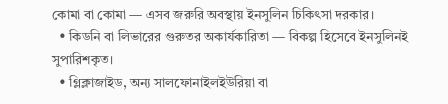কোমা বা কোমা — এসব জরুরি অবস্থায় ইনসুলিন চিকিৎসা দরকার।
  • কিডনি বা লিভারের গুরুতর অকার্যকারিতা — বিকল্প হিসেবে ইনসুলিনই সুপারিশকৃত।
  • গ্লিক্লাজাইড, অন্য সালফোনাইলইউরিয়া বা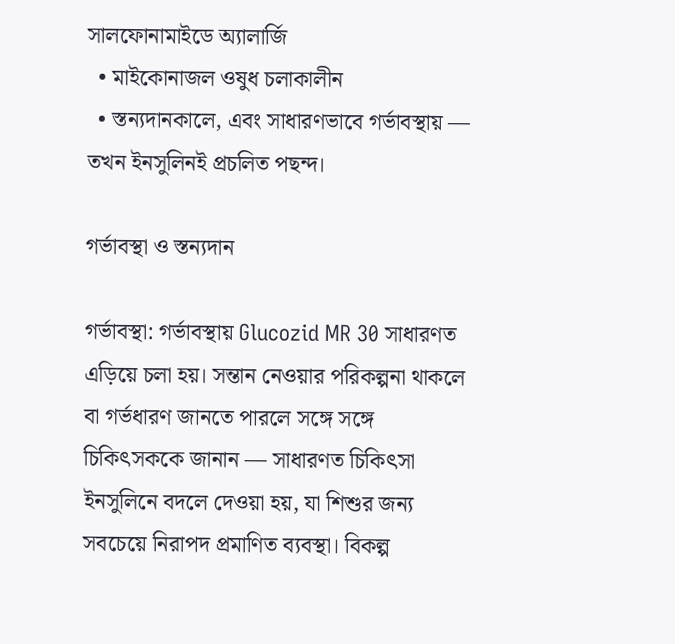সালফোনামাইডে অ্যালার্জি
  • মাইকোনাজল ওষুধ চলাকালীন
  • স্তন্যদানকালে, এবং সাধারণভাবে গর্ভাবস্থায় — তখন ইনসুলিনই প্রচলিত পছন্দ।

গর্ভাবস্থা ও স্তন্যদান

গর্ভাবস্থা: গর্ভাবস্থায় Glucozid MR 30 সাধারণত এড়িয়ে চলা হয়। সন্তান নেওয়ার পরিকল্পনা থাকলে বা গর্ভধারণ জানতে পারলে সঙ্গে সঙ্গে চিকিৎসককে জানান — সাধারণত চিকিৎসা ইনসুলিনে বদলে দেওয়া হয়, যা শিশুর জন্য সবচেয়ে নিরাপদ প্রমাণিত ব্যবস্থা। বিকল্প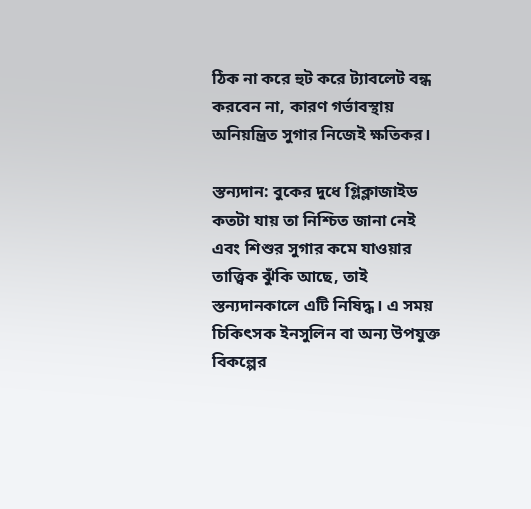ঠিক না করে হুট করে ট্যাবলেট বন্ধ করবেন না, কারণ গর্ভাবস্থায় অনিয়ন্ত্রিত সুগার নিজেই ক্ষতিকর।

স্তন্যদান: বুকের দুধে গ্লিক্লাজাইড কতটা যায় তা নিশ্চিত জানা নেই এবং শিশুর সুগার কমে যাওয়ার তাত্ত্বিক ঝুঁকি আছে, তাই স্তন্যদানকালে এটি নিষিদ্ধ। এ সময় চিকিৎসক ইনসুলিন বা অন্য উপযুক্ত বিকল্পের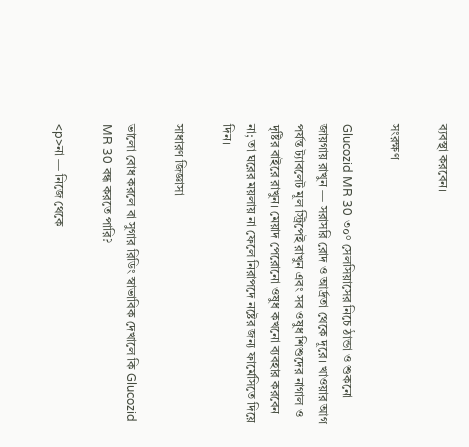ব্যবস্থা করবেন।

সংরক্ষণ

Glucozid MR 30 ৩০° সেলসিয়াসের নিচে ঠান্ডা ও শুকনো জায়গায় রাখুন — সরাসরি রোদ ও আর্দ্রতা থেকে দূরে। খাওয়ার আগ পর্যন্ত ট্যাবলেট মূল স্ট্রিপেই রাখুন এবং সব ওষুধ শিশুদের নাগাল ও দৃষ্টির বাইরে রাখুন। মেয়াদ পেরোনো ওষুধ কখনো ব্যবহার করবেন না; তা ঘরের ময়লায় না ফেলে নিরাপদে নষ্টের জন্য ফার্মেসিতে দিয়ে দিন।

সাধারণ জিজ্ঞাসা

ভালো বোধ করলে বা সুগার রিডিং স্বাভাবিক দেখালে কি Glucozid MR 30 বন্ধ করতে পারি?

<p>না — নিজে থেকে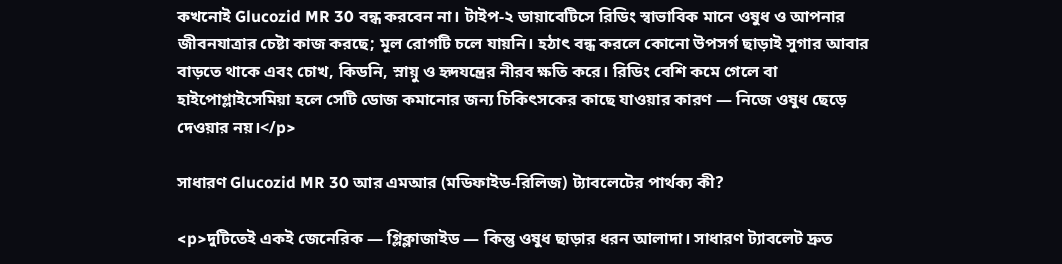কখনোই Glucozid MR 30 বন্ধ করবেন না। টাইপ-২ ডায়াবেটিসে রিডিং স্বাভাবিক মানে ওষুধ ও আপনার জীবনযাত্রার চেষ্টা কাজ করছে; মূল রোগটি চলে যায়নি। হঠাৎ বন্ধ করলে কোনো উপসর্গ ছাড়াই সুগার আবার বাড়তে থাকে এবং চোখ, কিডনি, স্নায়ু ও হৃদযন্ত্রের নীরব ক্ষতি করে। রিডিং বেশি কমে গেলে বা হাইপোগ্লাইসেমিয়া হলে সেটি ডোজ কমানোর জন্য চিকিৎসকের কাছে যাওয়ার কারণ — নিজে ওষুধ ছেড়ে দেওয়ার নয়।</p>

সাধারণ Glucozid MR 30 আর এমআর (মডিফাইড-রিলিজ) ট্যাবলেটের পার্থক্য কী?

<p>দুটিতেই একই জেনেরিক — গ্লিক্লাজাইড — কিন্তু ওষুধ ছাড়ার ধরন আলাদা। সাধারণ ট্যাবলেট দ্রুত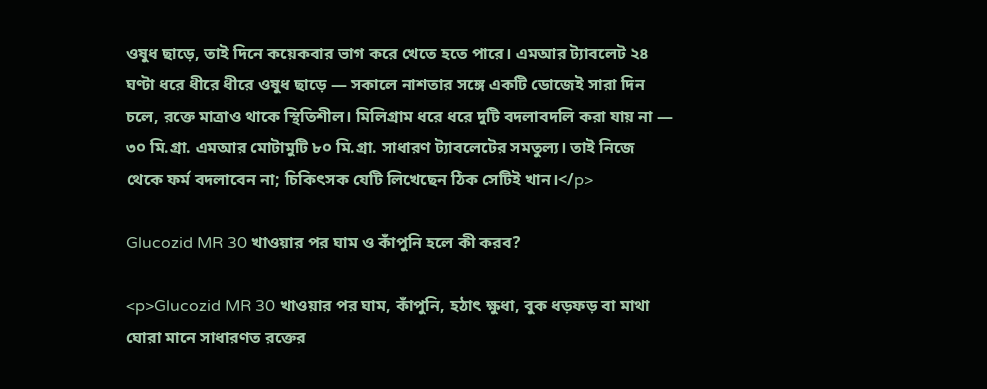ওষুধ ছাড়ে, তাই দিনে কয়েকবার ভাগ করে খেতে হতে পারে। এমআর ট্যাবলেট ২৪ ঘণ্টা ধরে ধীরে ধীরে ওষুধ ছাড়ে — সকালে নাশতার সঙ্গে একটি ডোজেই সারা দিন চলে, রক্তে মাত্রাও থাকে স্থিতিশীল। মিলিগ্রাম ধরে ধরে দুটি বদলাবদলি করা যায় না — ৩০ মি.গ্রা. এমআর মোটামুটি ৮০ মি.গ্রা. সাধারণ ট্যাবলেটের সমতুল্য। তাই নিজে থেকে ফর্ম বদলাবেন না; চিকিৎসক যেটি লিখেছেন ঠিক সেটিই খান।</p>

Glucozid MR 30 খাওয়ার পর ঘাম ও কাঁপুনি হলে কী করব?

<p>Glucozid MR 30 খাওয়ার পর ঘাম, কাঁপুনি, হঠাৎ ক্ষুধা, বুক ধড়ফড় বা মাথা ঘোরা মানে সাধারণত রক্তের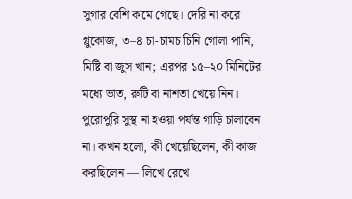সুগার বেশি কমে গেছে। দেরি না করে গ্লুকোজ, ৩–৪ চা-চামচ চিনি গোলা পানি, মিষ্টি বা জুস খান; এরপর ১৫–২০ মিনিটের মধ্যে ভাত, রুটি বা নাশতা খেয়ে নিন। পুরোপুরি সুস্থ না হওয়া পর্যন্ত গাড়ি চালাবেন না। কখন হলো, কী খেয়েছিলেন, কী কাজ করছিলেন — লিখে রেখে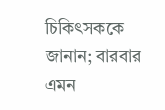চিকিৎসককে জানান; বারবার এমন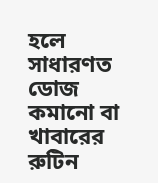হলে সাধারণত ডোজ কমানো বা খাবারের রুটিন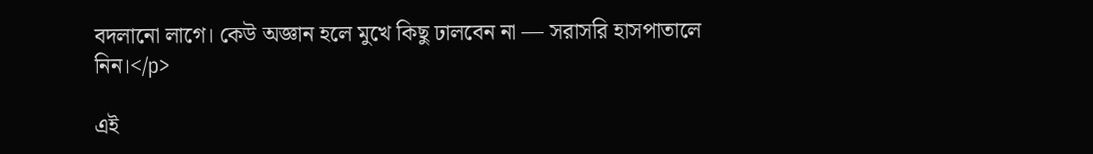বদলানো লাগে। কেউ অজ্ঞান হলে মুখে কিছু ঢালবেন না — সরাসরি হাসপাতালে নিন।</p>

এই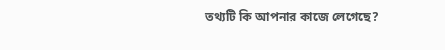তথ্যটি কি আপনার কাজে লেগেছে?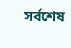সর্বশেষ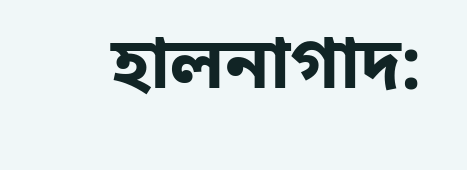হালনাগাদ: